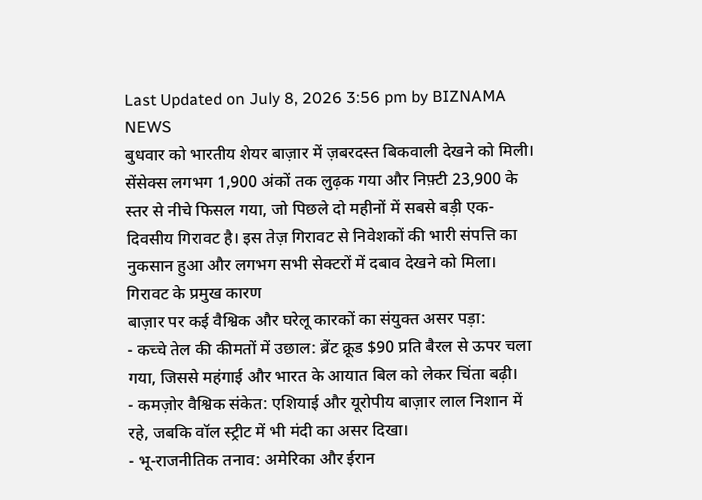Last Updated on July 8, 2026 3:56 pm by BIZNAMA NEWS
बुधवार को भारतीय शेयर बाज़ार में ज़बरदस्त बिकवाली देखने को मिली। सेंसेक्स लगभग 1,900 अंकों तक लुढ़क गया और निफ़्टी 23,900 के स्तर से नीचे फिसल गया, जो पिछले दो महीनों में सबसे बड़ी एक-दिवसीय गिरावट है। इस तेज़ गिरावट से निवेशकों की भारी संपत्ति का नुकसान हुआ और लगभग सभी सेक्टरों में दबाव देखने को मिला।
गिरावट के प्रमुख कारण
बाज़ार पर कई वैश्विक और घरेलू कारकों का संयुक्त असर पड़ा:
- कच्चे तेल की कीमतों में उछाल: ब्रेंट क्रूड $90 प्रति बैरल से ऊपर चला गया, जिससे महंगाई और भारत के आयात बिल को लेकर चिंता बढ़ी।
- कमज़ोर वैश्विक संकेत: एशियाई और यूरोपीय बाज़ार लाल निशान में रहे, जबकि वॉल स्ट्रीट में भी मंदी का असर दिखा।
- भू-राजनीतिक तनाव: अमेरिका और ईरान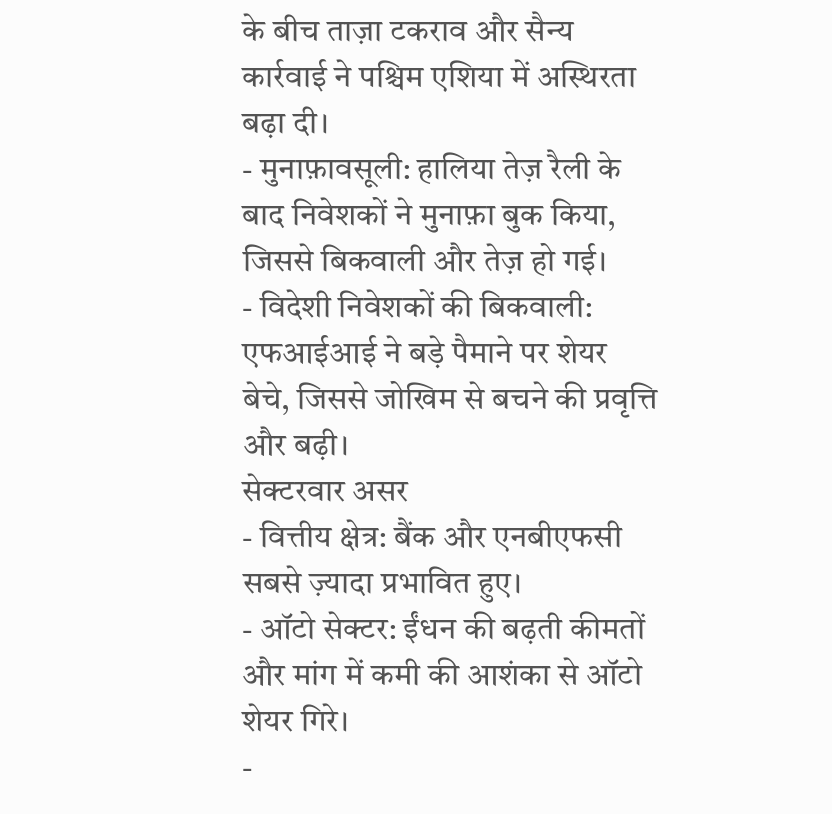के बीच ताज़ा टकराव और सैन्य कार्रवाई ने पश्चिम एशिया में अस्थिरता बढ़ा दी।
- मुनाफ़ावसूली: हालिया तेज़ रैली के बाद निवेशकों ने मुनाफ़ा बुक किया, जिससे बिकवाली और तेज़ हो गई।
- विदेशी निवेशकों की बिकवाली: एफआईआई ने बड़े पैमाने पर शेयर बेचे, जिससे जोखिम से बचने की प्रवृत्ति और बढ़ी।
सेक्टरवार असर
- वित्तीय क्षेत्र: बैंक और एनबीएफसी सबसे ज़्यादा प्रभावित हुए।
- ऑटो सेक्टर: ईंधन की बढ़ती कीमतों और मांग में कमी की आशंका से ऑटो शेयर गिरे।
-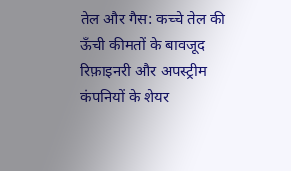तेल और गैस: कच्चे तेल की ऊँची कीमतों के बावजूद रिफ़ाइनरी और अपस्ट्रीम कंपनियों के शेयर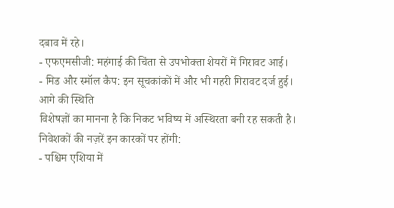दबाव में रहे।
- एफएमसीजी: महंगाई की चिंता से उपभोक्ता शेयरों में गिरावट आई।
- मिड और स्मॉल कैप: इन सूचकांकों में और भी गहरी गिरावट दर्ज हुई।
आगे की स्थिति
विशेषज्ञों का मानना है कि निकट भविष्य में अस्थिरता बनी रह सकती है। निवेशकों की नज़रें इन कारकों पर होंगी:
- पश्चिम एशिया में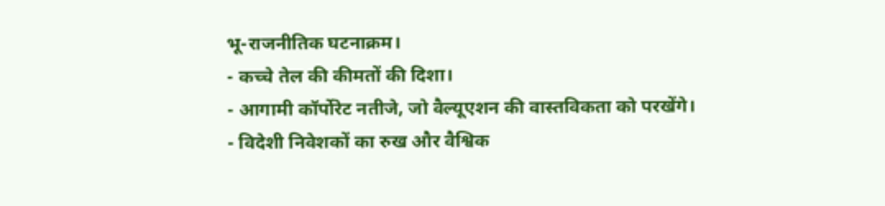भू-राजनीतिक घटनाक्रम।
- कच्चे तेल की कीमतों की दिशा।
- आगामी कॉर्पोरेट नतीजे, जो वैल्यूएशन की वास्तविकता को परखेंगे।
- विदेशी निवेशकों का रुख और वैश्विक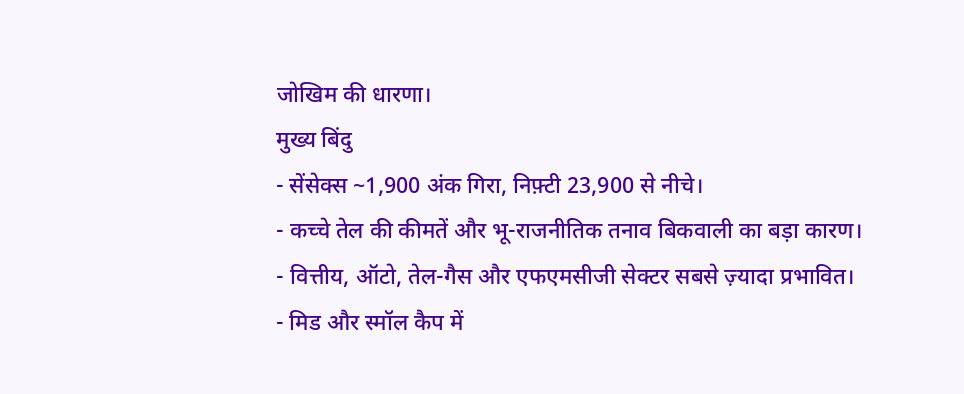जोखिम की धारणा।
मुख्य बिंदु
- सेंसेक्स ~1,900 अंक गिरा, निफ़्टी 23,900 से नीचे।
- कच्चे तेल की कीमतें और भू-राजनीतिक तनाव बिकवाली का बड़ा कारण।
- वित्तीय, ऑटो, तेल-गैस और एफएमसीजी सेक्टर सबसे ज़्यादा प्रभावित।
- मिड और स्मॉल कैप में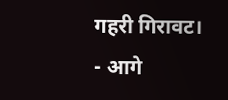गहरी गिरावट।
- आगे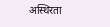अस्थिरता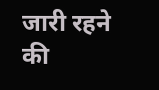जारी रहने की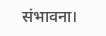संभावना।